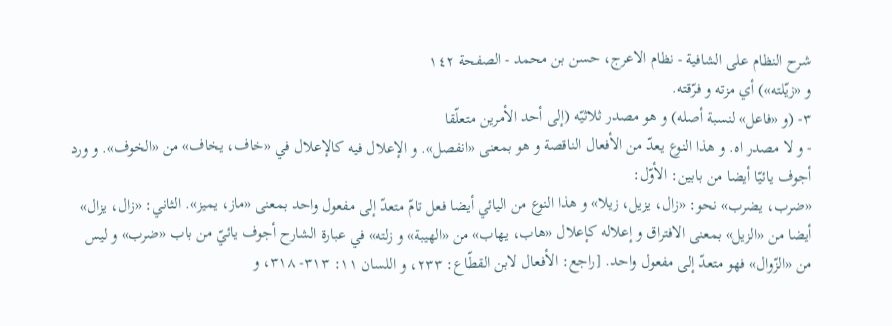شرح النظام على الشافية - نظام الاعرج، حسن بن محمد - الصفحة ١٤٢
و «زيّلته») أي مزته و فرّقته.
٣- (و «فاعل» لنسبة أصله) و هو مصدر ثلاثيّه (إلى أحد الأمرين متعلّقا
- و لا مصدر اه. و هذا النوع يعدّ من الأفعال الناقصة و هو بمعنى «انفصل». و الإعلال فيه كالإعلال في «خاف، يخاف» من «الخوف». و ورد أجوف يائيّا أيضا من بابين: الأوّل:
«ضرب، يضرب» نحو: «زال، يزيل، زيلا» و هذا النوع من اليائي أيضا فعل تامّ متعدّ إلى مفعول واحد بمعنى «ماز، يميز». الثاني: «زال، يزال» أيضا من «الزيل» بمعنى الافتراق و إعلاله كإعلال «هاب، يهاب» من «الهيبة» و زلته» في عبارة الشارح أجوف يائيّ من باب «ضرب» و ليس من «الزّوال» فهو متعدّ إلى مفعول واحد. [راجع: الأفعال لابن القطّاع: ٢٣٣، و اللسان ١١: ٣١٣- ٣١٨، و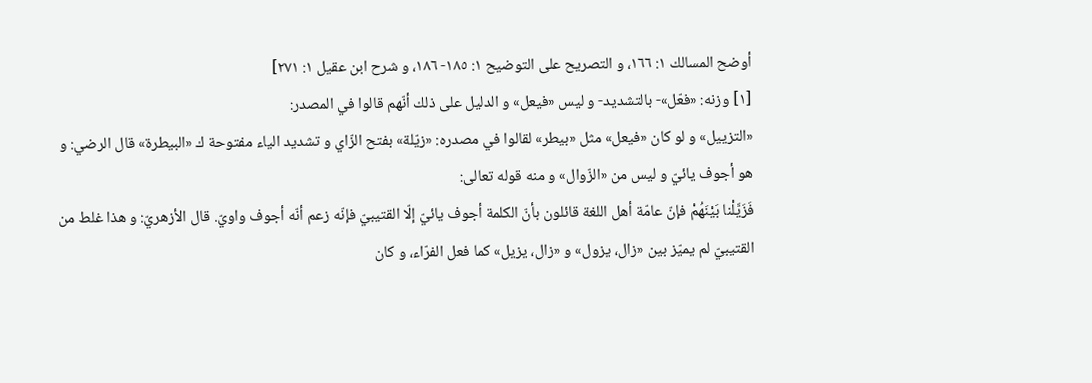أوضح المسالك ١: ١٦٦، و التصريح على التوضيح ١: ١٨٥- ١٨٦، و شرح ابن عقيل ١: ٢٧١]
[١] وزنه: «فعّل»- بالتشديد- و ليس «فيعل» و الدليل على ذلك أنّهم قالوا في المصدر:
«التزييل» و لو كان «فيعل» مثل «بيطر» لقالوا في مصدره: «زيّلة» بفتح الزّاي و تشديد الياء مفتوحة ك «البيطرة» قال الرضي: و هو أجوف يائيّ و ليس من «الزّوال» و منه قوله تعالى:
فَزَيَّلْنا بَيْنَهُمْ فإنّ عامّة أهل اللغة قائلون بأنّ الكلمة أجوف يائيّ إلّا القتيبيّ فإنّه زعم أنّه أجوف واويّ. قال الأزهريّ: و هذا غلط من القتيبيّ لم يميّز بين «زال، يزول» و «زال، يزيل» كما فعل الفرّاء، و كان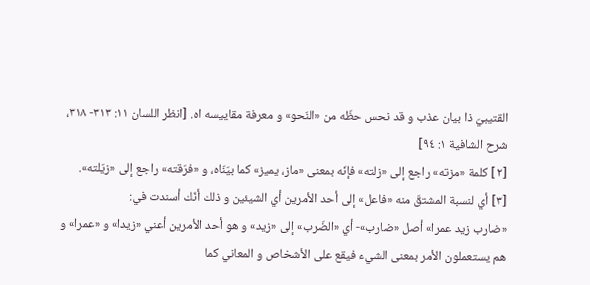القتيبيّ ذا بيان عذب و قد نحس حظّه من «النّحو» و معرفة مقاييسه اه. [انظر اللسان ١١: ٣١٣- ٣١٨، شرح الشافية ١: ٩٤]
[٢] كلمة «مزته» راجع إلى «زلته» فإنّه بمعنى «ماز، يميز» كما بيّنّاه، و «فرّقته» راجع إلى «زيّلته».
[٣] أي لنسبة المشتقّ منه «فاعل» إلى أحد الأمرين أي الشيئين و ذلك أنّك أسندت في:
«ضارب زيد عمرا» أصل «ضارب»- أي «الضّرب» إلى «زيد» و هو أحد الأمرين أعني «زيدا» و «عمرا» و هم يستعملون الأمر بمعنى الشيء فيقع على الأشخاص و المعاني كما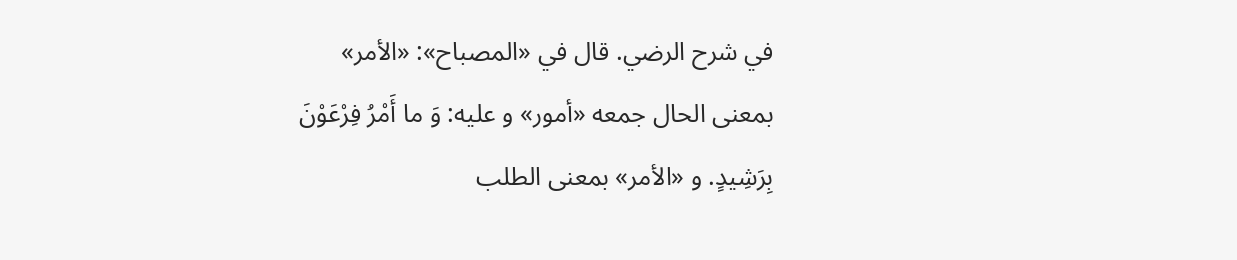في شرح الرضي. قال في «المصباح»: «الأمر» بمعنى الحال جمعه «أمور» و عليه: وَ ما أَمْرُ فِرْعَوْنَ بِرَشِيدٍ. و «الأمر» بمعنى الطلب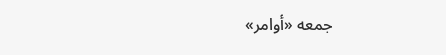جمعه «أوامر»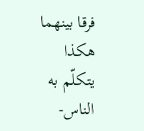فرقا بينهما هكذا يتكلّم به الناس-